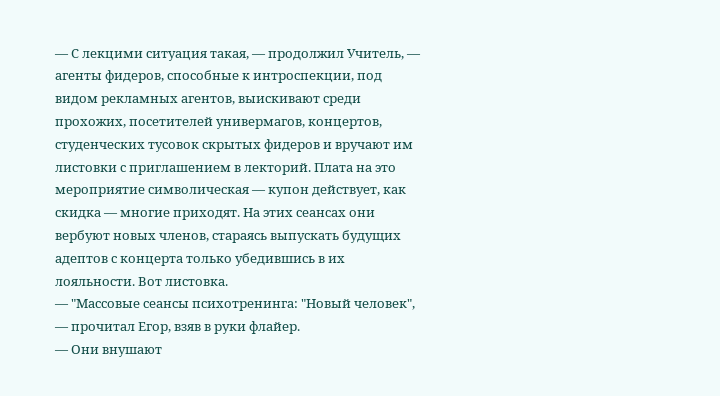— С лекцими ситуация такая, — продолжил Учитель, — агенты фидеров, способные к интроспекции, под видом рекламных агентов, выискивают среди прохожих, посетителей универмагов, концертов, студенческих тусовок скрытых фидеров и вручают им листовки с приглашением в лекторий. Плата на это мероприятие символическая — купон действует, как скидка — многие приходят. На этих сеансах они вербуют новых членов, стараясь выпускать будущих адептов с концерта только убедившись в их лояльности. Вот листовка.
— "Массовые сеансы психотренинга: "Новый человек", — прочитал Егор, взяв в руки флайер.
— Они внушают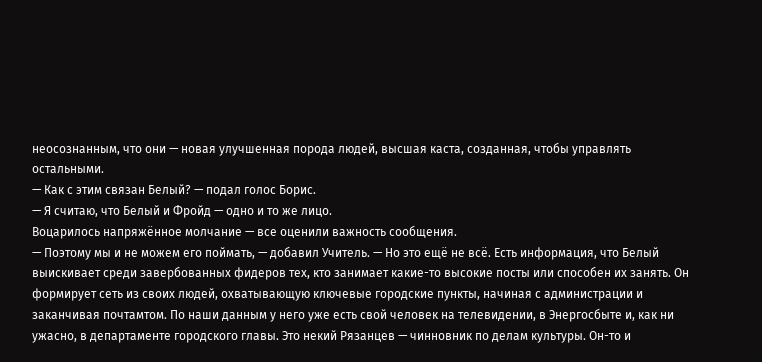неосознанным, что они — новая улучшенная порода людей, высшая каста, созданная, чтобы управлять остальными.
— Как с этим связан Белый? — подал голос Борис.
— Я считаю, что Белый и Фройд — одно и то же лицо.
Воцарилось напряжённое молчание — все оценили важность сообщения.
— Поэтому мы и не можем его поймать, — добавил Учитель. — Но это ещё не всё. Есть информация, что Белый выискивает среди завербованных фидеров тех, кто занимает какие-то высокие посты или способен их занять. Он формирует сеть из своих людей, охватывающую ключевые городские пункты, начиная с администрации и заканчивая почтамтом. По наши данным у него уже есть свой человек на телевидении, в Энергосбыте и, как ни ужасно, в департаменте городского главы. Это некий Рязанцев — чинновник по делам культуры. Он-то и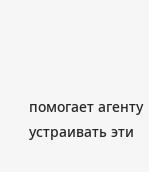помогает агенту устраивать эти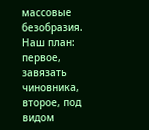массовые безобразия.
Наш план: первое, завязать чиновника, второе, под видом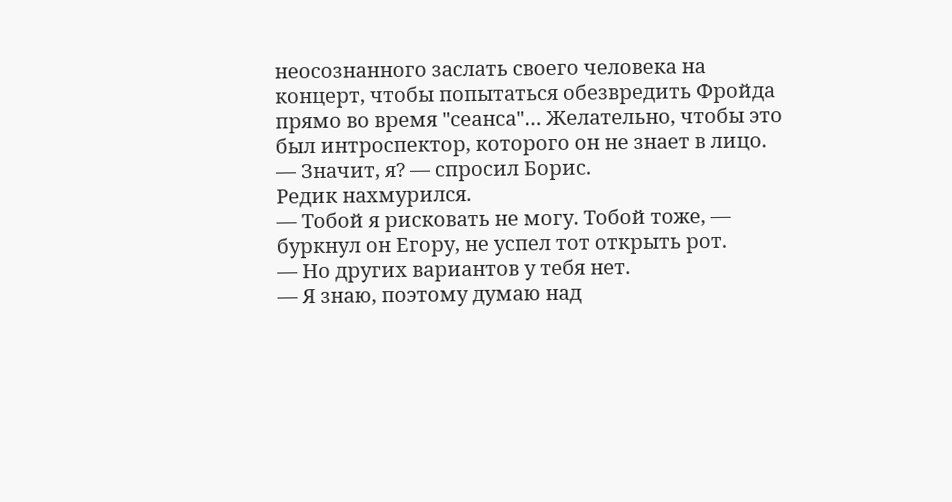неосознанного заслать своего человека на концерт, чтобы попытаться обезвредить Фройда прямо во время "сеанса"… Желательно, чтобы это был интроспектор, которого он не знает в лицо.
— Значит, я? — спросил Борис.
Редик нахмурился.
— Тобой я рисковать не могу. Тобой тоже, — буркнул он Егору, не успел тот открыть рот.
— Но других вариантов у тебя нет.
— Я знаю, поэтому думаю над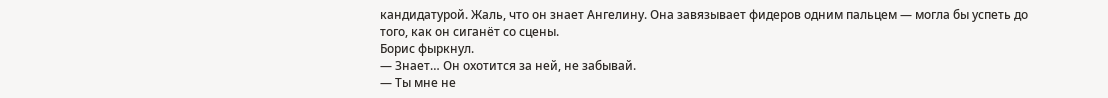кандидатурой. Жаль, что он знает Ангелину. Она завязывает фидеров одним пальцем — могла бы успеть до того, как он сиганёт со сцены.
Борис фыркнул.
— Знает… Он охотится за ней, не забывай.
— Ты мне не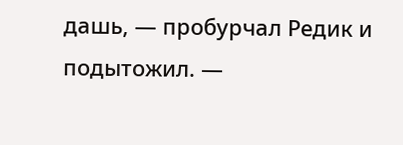дашь, — пробурчал Редик и подытожил. —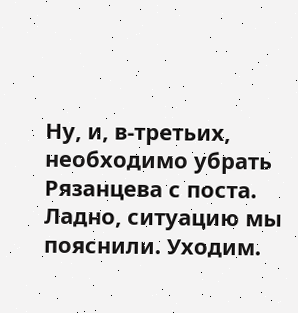Ну, и, в-третьих, необходимо убрать Рязанцева с поста. Ладно, ситуацию мы пояснили. Уходим.